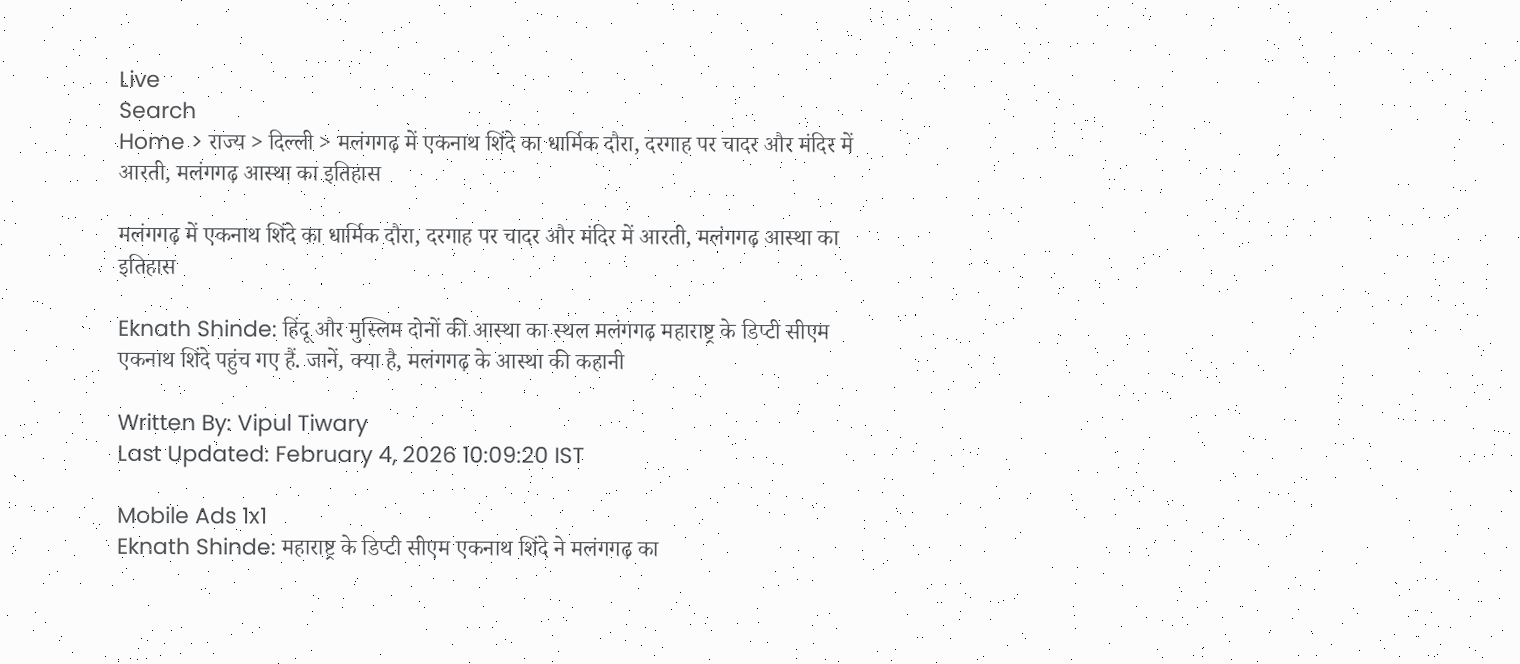Live
Search
Home > राज्य > दिल्ली > मलंगगढ़ में एकनाथ शिंदे का धार्मिक दौरा, दरगाह पर चादर और मंदिर में आरती, मलंगगढ़ आस्था का इतिहास

मलंगगढ़ में एकनाथ शिंदे का धार्मिक दौरा, दरगाह पर चादर और मंदिर में आरती, मलंगगढ़ आस्था का इतिहास

Eknath Shinde: हिंदू और मुस्लिम दोनों की आस्था का स्थल मलंगगढ़ महाराष्ट्र के डिप्टी सीएम एकनाथ शिंदे पहुंच गए हैं. जानें, क्या है, मलंगगढ़ के आस्था की कहानी

Written By: Vipul Tiwary
Last Updated: February 4, 2026 10:09:20 IST

Mobile Ads 1x1
Eknath Shinde: महाराष्ट्र के डिप्टी सीएम एकनाथ शिंदे ने मलंगगढ़ का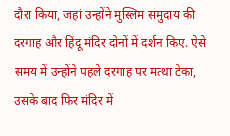दौरा किया, जहां उन्होंने मुस्लिम समुदाय की दरगाह और हिंदू मंदिर दोनों में दर्शन किए. ऐसे समय में उन्होंने पहले दरगाह पर मत्था टेका, उसके बाद फिर मंदिर में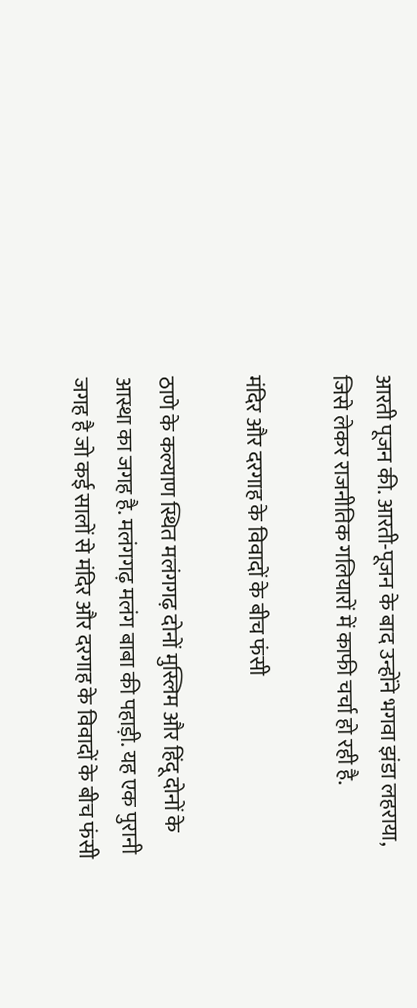आरती पूजन की. आरती-पूजन के बाद उन्होंने भगवा झंडा लहराया, जिसे लेकर राजनीतिक गलियारों में काफी चर्चा हो रही है.

मंदिर और दरगाह के विवादों के बीच फंसी

ठाणे के कल्याण स्थित मलंगगढ़ दोनों मुस्लिम और हिंदू दोनों के आस्था का जगह है. मलंगगढ़ मलंग बाबा की पहाड़ी. यह एक पुरानी जगह है जो कई सालों से मंदिर और दरगाह के विवादों के बीच फंसी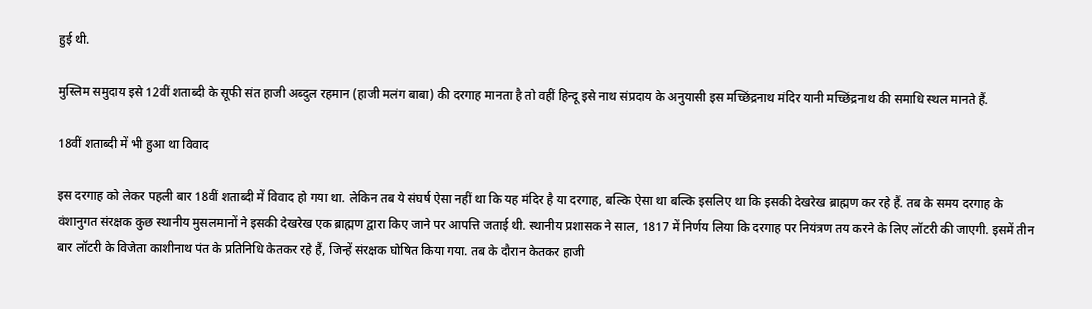हुई थी.

मुस्लिम समुदाय इसे 12वीं शताब्दी के सूफी संत हाजी अब्दुल रहमान (हाजी मलंग बाबा) की दरगाह मानता है तो वहीं हिन्दू इसे नाथ संप्रदाय के अनुयासी इस मच्छिंद्रनाथ मंदिर यानी मच्छिंद्रनाथ की समाधि स्थल मानते हैं.

18वीं शताब्दी में भी हुआ था विवाद

इस दरगाह को लेकर पहली बार 18वीं शताब्दी में विवाद हो गया था. लेकिन तब ये संघर्ष ऐसा नहीं था कि यह मंदिर है या दरगाह, बल्कि ऐसा था बल्कि इसलिए था कि इसकी देखरेख ब्राह्मण कर रहे हैं. तब के समय दरगाह के वंशानुगत संरक्षक कुछ स्थानीय मुसलमानों ने इसकी देखरेख एक ब्राह्मण द्वारा किए जाने पर आपत्ति जताई थी. स्थानीय प्रशासक ने साल, 1817 में निर्णय लिया कि दरगाह पर नियंत्रण तय करने के लिए लॉटरी की जाएगी. इसमें तीन बार लॉटरी के विजेता काशीनाथ पंत के प्रतिनिधि केतकर रहे हैं, जिन्हें संरक्षक घोषित किया गया. तब के दौरान केतकर हाजी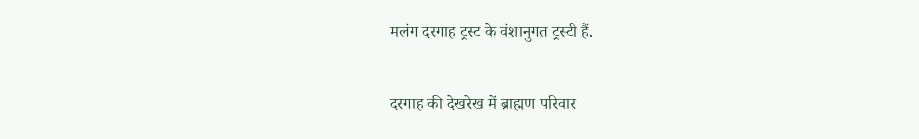मलंग दरगाह ट्रस्ट के वंशानुगत ट्रस्टी हैं.

दरगाह की देखरेख में ब्राह्मण परिवार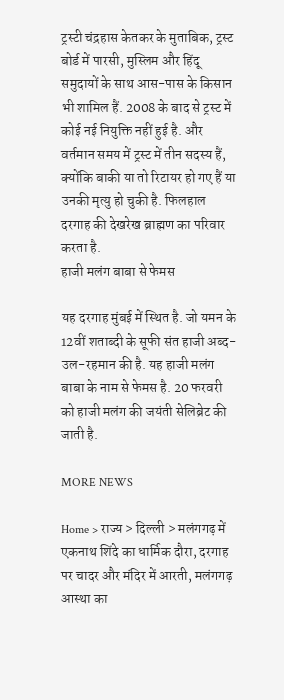ट्रस्टी चंद्रहास केतकर के मुताबिक, ट्रस्ट बोर्ड में पारसी, मुस्लिम और हिंदू समुदायों के साथ आस-पास के किसान भी शामिल हैं. 2008 के बाद से ट्रस्ट में कोई नई नियुक्ति नहीं हुई है. और वर्तमान समय में ट्रस्ट में तीन सदस्य हैं, क्योंकि बाकी या तो रिटायर हो गए हैं या उनकी मृत्यु हो चुकी है. फिलहाल दरगाह की देखरेख ब्राह्मण का परिवार करता है.
हाजी मलंग बाबा से फेमस

यह दरगाह मुंबई में स्थित है. जो यमन के 12वीं शताब्दी के सूफी संत हाजी अब्द-उल-रहमान की है. यह हाजी मलंग बाबा के नाम से फेमस है. 20 फरवरी को हाजी मलंग की जयंती सेलिब्रेट की जाती है.

MORE NEWS

Home > राज्य > दिल्ली > मलंगगढ़ में एकनाथ शिंदे का धार्मिक दौरा, दरगाह पर चादर और मंदिर में आरती, मलंगगढ़ आस्था का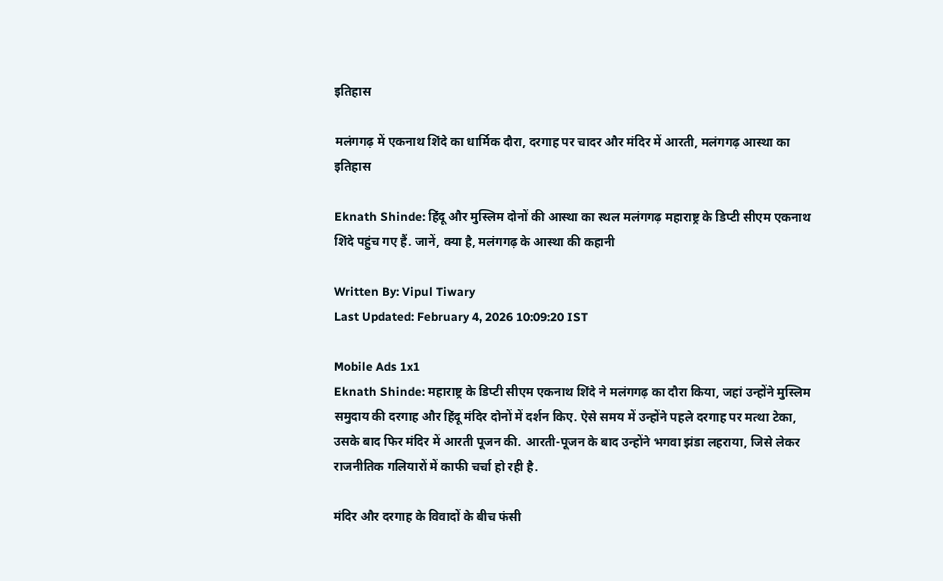इतिहास

मलंगगढ़ में एकनाथ शिंदे का धार्मिक दौरा, दरगाह पर चादर और मंदिर में आरती, मलंगगढ़ आस्था का इतिहास

Eknath Shinde: हिंदू और मुस्लिम दोनों की आस्था का स्थल मलंगगढ़ महाराष्ट्र के डिप्टी सीएम एकनाथ शिंदे पहुंच गए हैं. जानें, क्या है, मलंगगढ़ के आस्था की कहानी

Written By: Vipul Tiwary
Last Updated: February 4, 2026 10:09:20 IST

Mobile Ads 1x1
Eknath Shinde: महाराष्ट्र के डिप्टी सीएम एकनाथ शिंदे ने मलंगगढ़ का दौरा किया, जहां उन्होंने मुस्लिम समुदाय की दरगाह और हिंदू मंदिर दोनों में दर्शन किए. ऐसे समय में उन्होंने पहले दरगाह पर मत्था टेका, उसके बाद फिर मंदिर में आरती पूजन की. आरती-पूजन के बाद उन्होंने भगवा झंडा लहराया, जिसे लेकर राजनीतिक गलियारों में काफी चर्चा हो रही है.

मंदिर और दरगाह के विवादों के बीच फंसी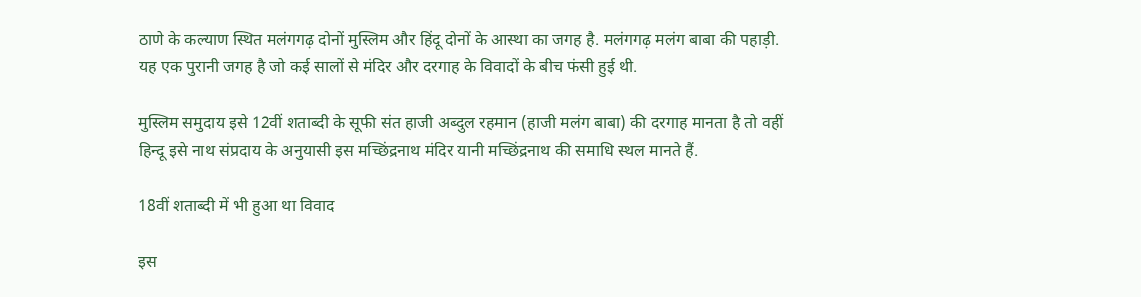ठाणे के कल्याण स्थित मलंगगढ़ दोनों मुस्लिम और हिंदू दोनों के आस्था का जगह है. मलंगगढ़ मलंग बाबा की पहाड़ी. यह एक पुरानी जगह है जो कई सालों से मंदिर और दरगाह के विवादों के बीच फंसी हुई थी.

मुस्लिम समुदाय इसे 12वीं शताब्दी के सूफी संत हाजी अब्दुल रहमान (हाजी मलंग बाबा) की दरगाह मानता है तो वहीं हिन्दू इसे नाथ संप्रदाय के अनुयासी इस मच्छिंद्रनाथ मंदिर यानी मच्छिंद्रनाथ की समाधि स्थल मानते हैं.

18वीं शताब्दी में भी हुआ था विवाद

इस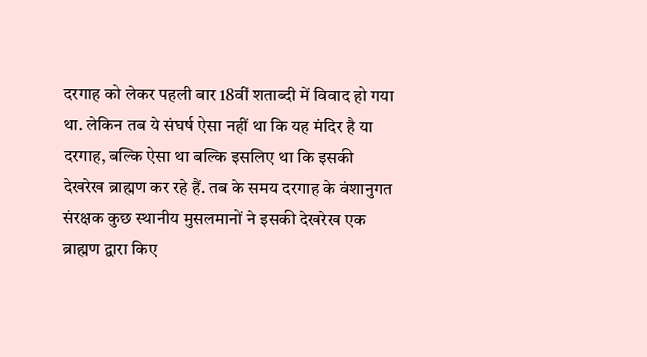दरगाह को लेकर पहली बार 18वीं शताब्दी में विवाद हो गया था. लेकिन तब ये संघर्ष ऐसा नहीं था कि यह मंदिर है या दरगाह, बल्कि ऐसा था बल्कि इसलिए था कि इसकी देखरेख ब्राह्मण कर रहे हैं. तब के समय दरगाह के वंशानुगत संरक्षक कुछ स्थानीय मुसलमानों ने इसकी देखरेख एक ब्राह्मण द्वारा किए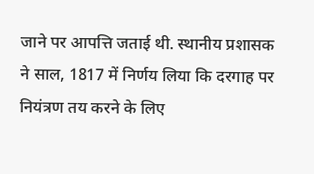जाने पर आपत्ति जताई थी. स्थानीय प्रशासक ने साल, 1817 में निर्णय लिया कि दरगाह पर नियंत्रण तय करने के लिए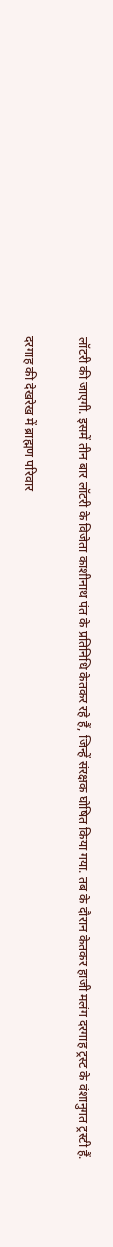लॉटरी की जाएगी. इसमें तीन बार लॉटरी के विजेता काशीनाथ पंत के प्रतिनिधि केतकर रहे हैं, जिन्हें संरक्षक घोषित किया गया. तब के दौरान केतकर हाजी मलंग दरगाह ट्रस्ट के वंशानुगत ट्रस्टी हैं.

दरगाह की देखरेख में ब्राह्मण परिवार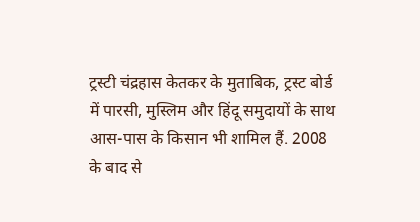ट्रस्टी चंद्रहास केतकर के मुताबिक, ट्रस्ट बोर्ड में पारसी, मुस्लिम और हिंदू समुदायों के साथ आस-पास के किसान भी शामिल हैं. 2008 के बाद से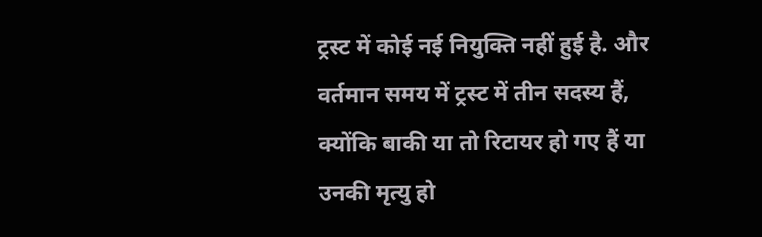ट्रस्ट में कोई नई नियुक्ति नहीं हुई है. और वर्तमान समय में ट्रस्ट में तीन सदस्य हैं, क्योंकि बाकी या तो रिटायर हो गए हैं या उनकी मृत्यु हो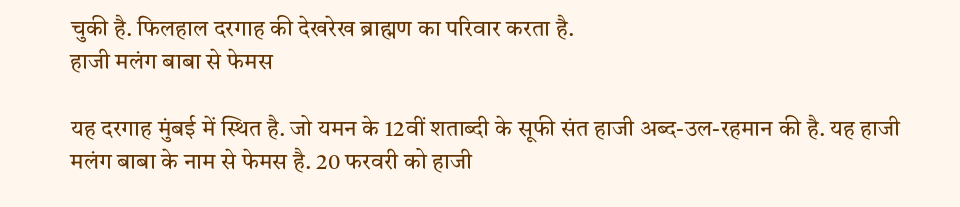चुकी है. फिलहाल दरगाह की देखरेख ब्राह्मण का परिवार करता है.
हाजी मलंग बाबा से फेमस

यह दरगाह मुंबई में स्थित है. जो यमन के 12वीं शताब्दी के सूफी संत हाजी अब्द-उल-रहमान की है. यह हाजी मलंग बाबा के नाम से फेमस है. 20 फरवरी को हाजी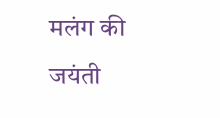मलंग की जयंती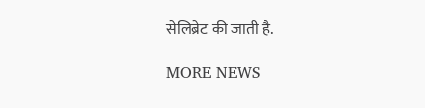सेलिब्रेट की जाती है.

MORE NEWS